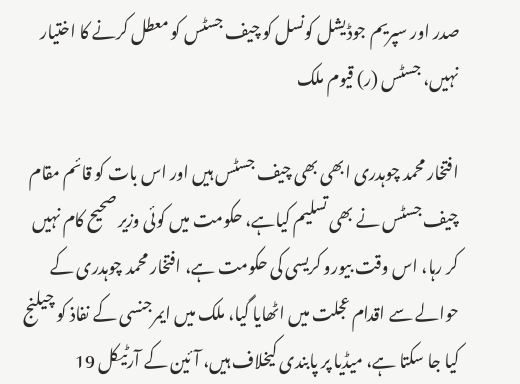صدر اور سپریم جوڈیشل کونسل کو چیف جسٹس کو معطل کرنے کا اختیار نہیں، جسٹس (ر) قیوم ملک

افتخار محمد چوہدری ابھی بھی چیف جسٹس ہیں اور اس بات کو قائم مقام چیف جسٹس نے بھی تسلیم کیاہے، حکومت میں کوئی وزیر صحیح کام نہیں کر رہا، اس وقت بیورو کریسی کی حکومت ہے، افتخار محمد چوہدری کے حوالے سے اقدام عجلت میں اٹھایا گیا، ملک میں ایمرجنسی کے نفاذ کو چیلنج کیا جا سکتا ہے، میڈیا پر پابندی کیخلاف ہیں، آئین کے آرٹیکل 19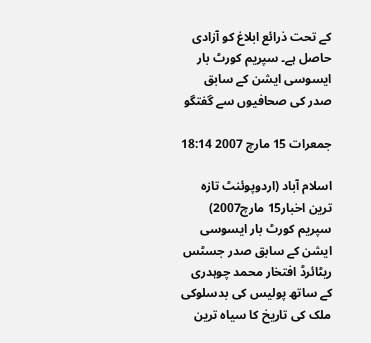کے تحت ذرائع ابلاغ کو آزادی حاصل ہے۔ سپریم کورٹ بار ایسوسی ایشن کے سابق صدر کی صحافیوں سے گفتگو

جمعرات 15 مارچ 2007 18:14

اسلام آباد (اردوپوئنٹ تازہ ترین اخبار15 مارچ2007) سپریم کورٹ بار ایسوسی ایشن کے سابق صدر جسٹس ریٹائرڈ افتخار محمد چوہدری کے ساتھ پولیس کی بدسلوکی ملک کی تاریخ کا سیاہ ترین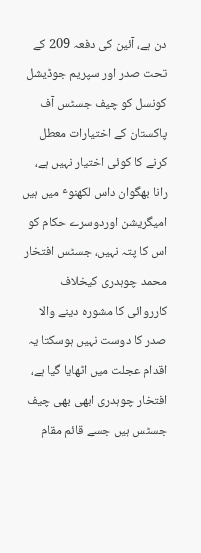دن ہے، آئین کی دفعہ 209 کے تحت صدر اور سپریم جوڈیشل کونسل کو چیف جسٹس آف پاکستان کے اختیارات معطل کرنے کا کوئی اختیار نہیں ہے، رانا بھگوان داس لکھنوٴ میں ہیں امیگریشن اوردوسرے حکام کو اس کا پتہ نہیں، جسٹس افتخار محمد چوہدری کیخلاف کارروائی کا مشورہ دینے والا صدر کا دوست نہیں ہوسکتا یہ اقدام عجلت میں اٹھایا گیا ہے، افتخار چوہدری ابھی بھی چیف جسٹس ہیں جسے قائم مقام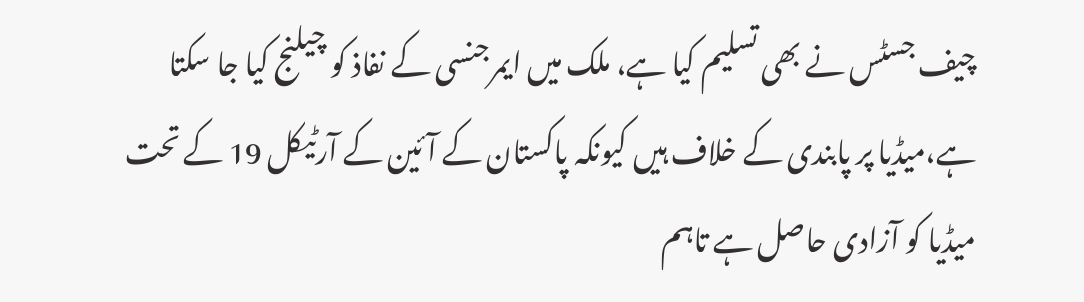چیف جسٹس نے بھی تسلیم کیا ہے، ملک میں ایمرجنسی کے نفاذ کو چیلنج کیا جا سکتا ہے،میڈیا پر پابندی کے خلاف ہیں کیونکہ پاکستان کے آئین کے آرٹیکل 19 کے تحت میڈیا کو آزادی حاصل ہے تاہم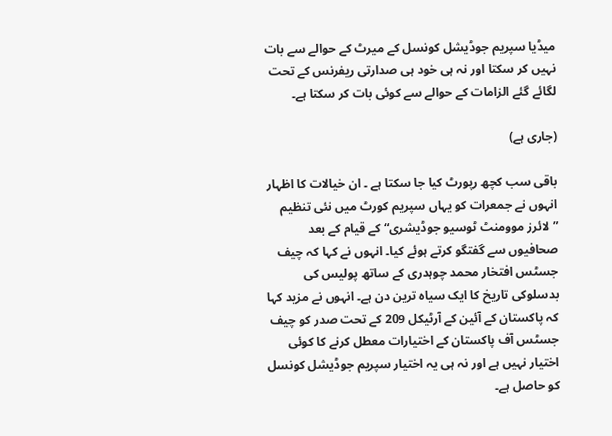میڈیا سپریم جوڈیشل کونسل کے میرٹ کے حوالے سے بات نہیں کر سکتا اور نہ ہی خود ہی صدارتی ریفرنس کے تحت لگائے گئے الزامات کے حوالے سے کوئی بات کر سکتا ہے۔

(جاری ہے)

باقی سب کچھ رپورٹ کیا جا سکتا ہے ۔ ان خیالات کا اظہار انہوں نے جمعرات کو یہاں سپریم کورٹ میں نئی تنظیم ”لائرز موومنٹ ٹوسیو جوڈیشری“ کے قیام کے بعد صحافیوں سے گفتگو کرتے ہوئے کیا۔ انہوں نے کہا کہ چیف جسٹس افتخار محمد چوہدری کے ساتھ پولیس کی بدسلوکی تاریخ کا ایک سیاہ ترین دن ہے۔ انہوں نے مزید کہا کہ پاکستان کے آئین کے آرٹیکل 209 کے تحت صدر کو چیف جسٹس آف پاکستان کے اختیارات معطل کرنے کا کوئی اختیار نہیں ہے اور نہ ہی یہ اختیار سپریم جوڈیشل کونسل کو حاصل ہے۔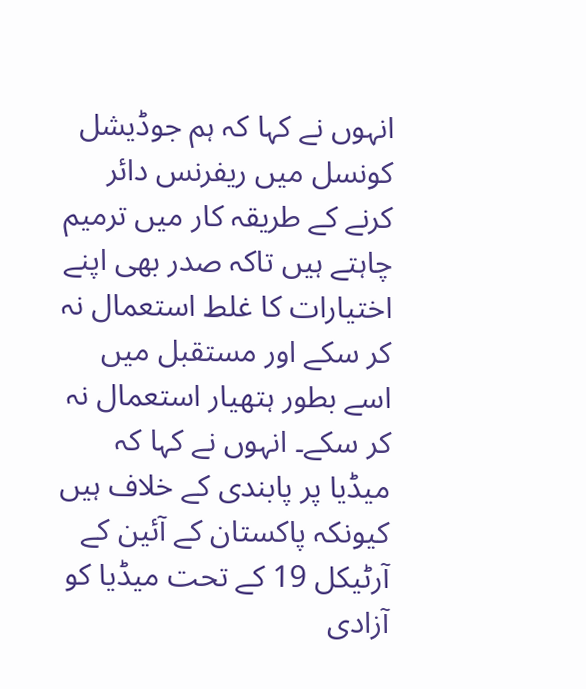انہوں نے کہا کہ ہم جوڈیشل کونسل میں ریفرنس دائر کرنے کے طریقہ کار میں ترمیم چاہتے ہیں تاکہ صدر بھی اپنے اختیارات کا غلط استعمال نہ کر سکے اور مستقبل میں اسے بطور ہتھیار استعمال نہ کر سکے۔ انہوں نے کہا کہ میڈیا پر پابندی کے خلاف ہیں کیونکہ پاکستان کے آئین کے آرٹیکل 19 کے تحت میڈیا کو آزادی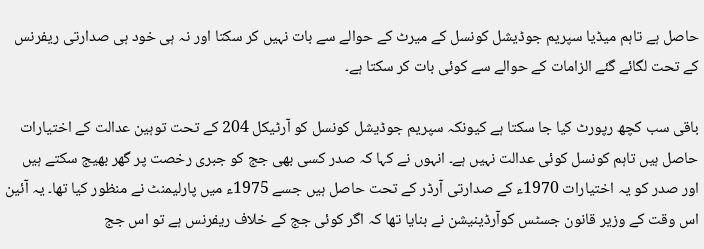حاصل ہے تاہم میڈیا سپریم جوڈیشل کونسل کے میرٹ کے حوالے سے بات نہیں کر سکتا اور نہ ہی خود ہی صدارتی ریفرنس کے تحت لگائے گئے الزامات کے حوالے سے کوئی بات کر سکتا ہے۔

باقی سب کچھ رپورٹ کیا جا سکتا ہے کیونکہ سپریم جوڈیشل کونسل کو آرٹیکل 204 کے تحت توہین عدالت کے اختیارات حاصل ہیں تاہم کونسل کوئی عدالت نہیں ہے۔ انہوں نے کہا کہ صدر کسی بھی جج کو جبری رخصت پر گھر بھیج سکتے ہیں اور صدر کو یہ اختیارات 1970ء کے صدارتی آرڈر کے تحت حاصل ہیں جسے 1975ء میں پارلیمنٹ نے منظور کیا تھا۔ یہ آئین اس وقت کے وزیر قانون جسٹس کوآرڈینیشن نے بنایا تھا کہ اگر کوئی جج کے خلاف ریفرنس ہے تو اس جج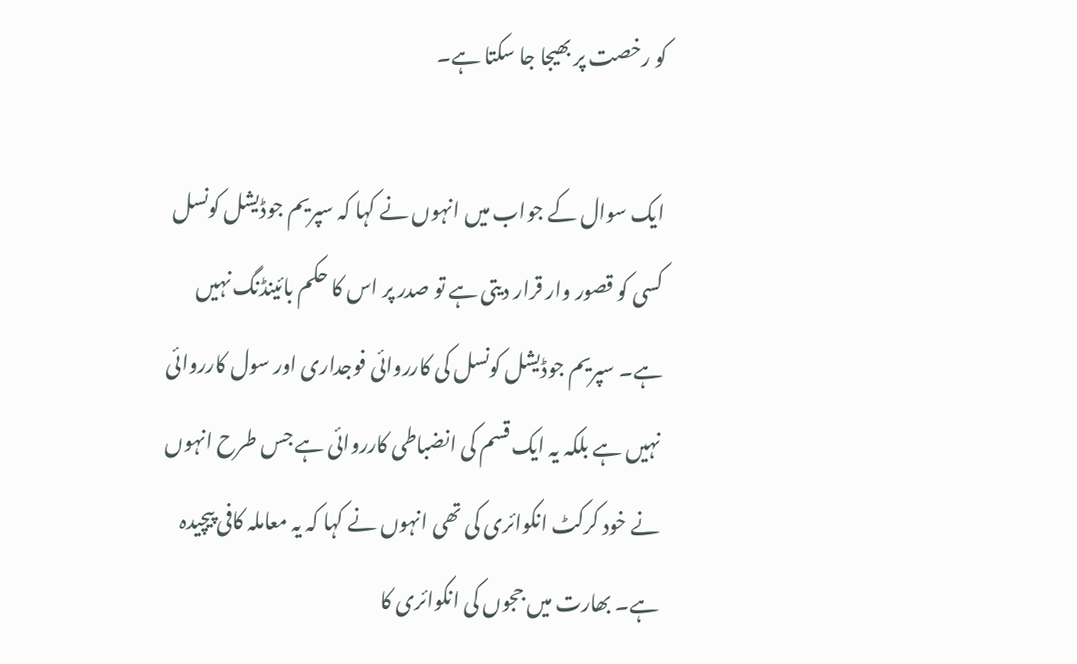کو رخصت پر بھیجا جا سکتا ہے۔

ایک سوال کے جواب میں انہوں نے کہا کہ سپریم جوڈیشل کونسل کسی کو قصور وار قرار دیتی ہے تو صدر پر اس کا حکم بائینڈنگ نہیں ہے۔ سپریم جوڈیشل کونسل کی کارروائی فوجداری اور سول کارروائی نہیں ہے بلکہ یہ ایک قسم کی انضباطی کارروائی ہے جس طرح انہوں نے خود کرکٹ انکوائری کی تھی انہوں نے کہا کہ یہ معاملہ کافی پیچیدہ ہے۔ بھارت میں ججوں کی انکوائری کا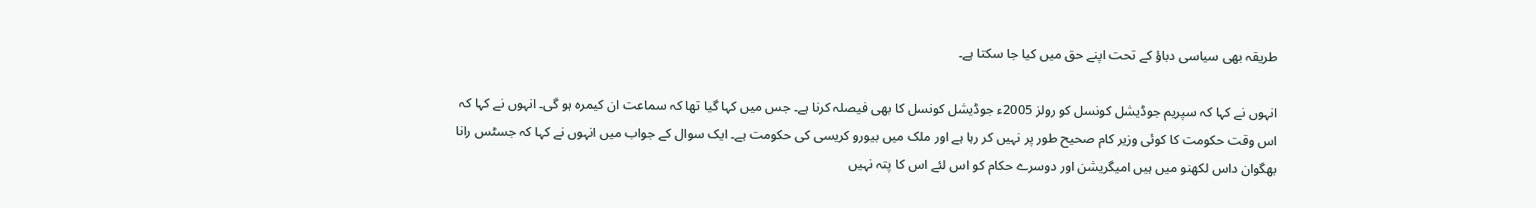طریقہ بھی سیاسی دباؤ کے تحت اپنے حق میں کیا جا سکتا ہے۔

انہوں نے کہا کہ سپریم جوڈیشل کونسل کو رولز 2005ء جوڈیشل کونسل کا بھی فیصلہ کرنا ہے۔ جس میں کہا گیا تھا کہ سماعت ان کیمرہ ہو گی۔ انہوں نے کہا کہ اس وقت حکومت کا کوئی وزیر کام صحیح طور پر نہیں کر رہا ہے اور ملک میں بیورو کریسی کی حکومت ہے۔ ایک سوال کے جواب میں انہوں نے کہا کہ جسٹس رانا بھگوان داس لکھنو میں ہیں امیگریشن اور دوسرے حکام کو اس لئے اس کا پتہ نہیں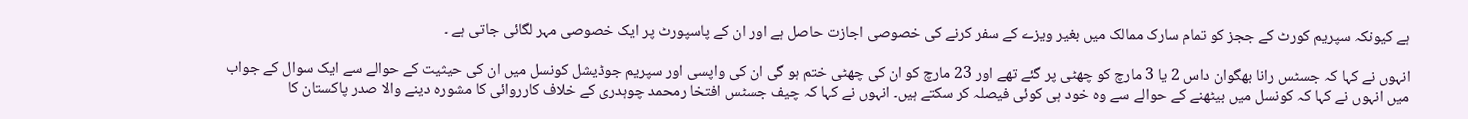ہے کیونکہ سپریم کورٹ کے ججز کو تمام سارک ممالک میں بغیر ویزے کے سفر کرنے کی خصوصی اجازت حاصل ہے اور ان کے پاسپورٹ پر ایک خصوصی مہر لگائی جاتی ہے ۔

انہوں نے کہا کہ جسٹس رانا بھگوان داس 2 یا 3 مارچ کو چھٹی پر گئے تھے اور 23 مارچ کو ان کی چھٹی ختم ہو گی ان کی واپسی اور سپریم جوڈیشل کونسل میں ان کی حیثیت کے حوالے سے ایک سوال کے جواب میں انہوں نے کہا کہ کونسل میں بیٹھنے کے حوالے سے وہ خود ہی کوئی فیصلہ کر سکتے ہیں۔ انہوں نے کہا کہ چیف جسٹس افتخا رمحمد چوہدری کے خلاف کارروائی کا مشورہ دینے والا صدر پاکستان کا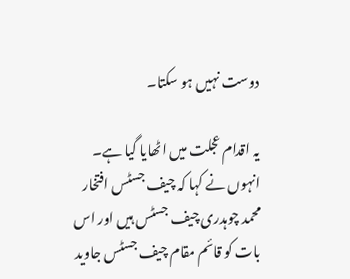دوست نہیں ہو سکتا۔

یہ اقدام عجلت میں اٹھایا گیا ہے۔ انہوں نے کہا کہ چیف جسٹس افتخار محمد چوہدری چیف جسٹس ہیں اور اس بات کو قائم مقام چیف جسٹس جاوید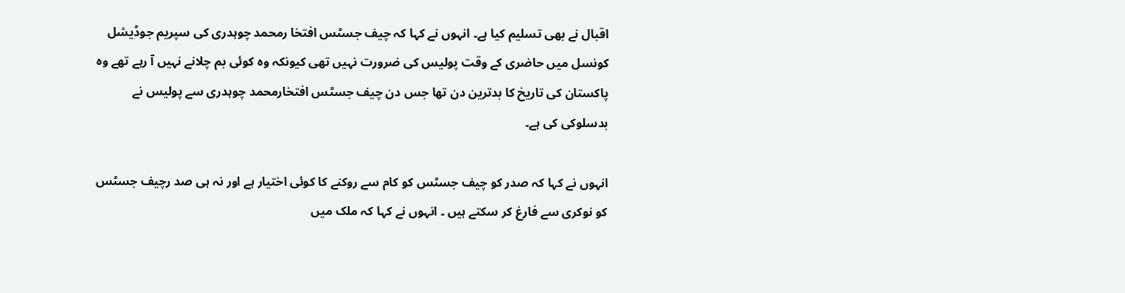اقبال نے بھی تسلیم کیا ہے۔ انہوں نے کہا کہ چیف جسٹس افتخا رمحمد چوہدری کی سپریم جوڈیشل کونسل میں حاضری کے وقت پولیس کی ضرورت نہیں تھی کیونکہ وہ کوئی بم چلانے نہیں آ رہے تھے وہ پاکستان کی تاریخ کا بدترین دن تھا جس دن چیف جسٹس افتخارمحمد چوہدری سے پولیس نے بدسلوکی کی ہے۔

انہوں نے کہا کہ صدر کو چیف جسٹس کو کام سے روکنے کا کوئی اختیار ہے اور نہ ہی صد رچیف جسٹس کو نوکری سے فارغ کر سکتے ہیں ۔ انہوں نے کہا کہ ملک میں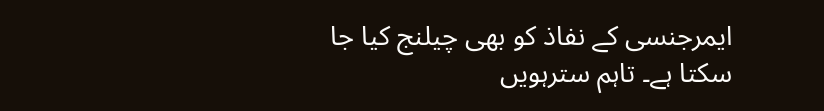ایمرجنسی کے نفاذ کو بھی چیلنج کیا جا سکتا ہے۔ تاہم سترہویں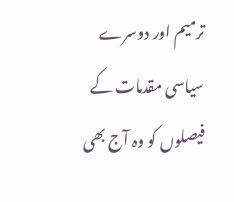ترمیم اور دوسرے سیاسی مقدمات کے فیصلوں کو وہ آج بھی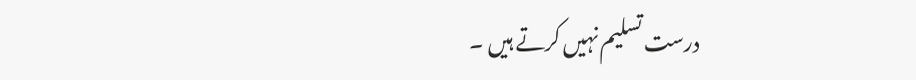درست تسلیم نہیں کرتے ہیں ۔